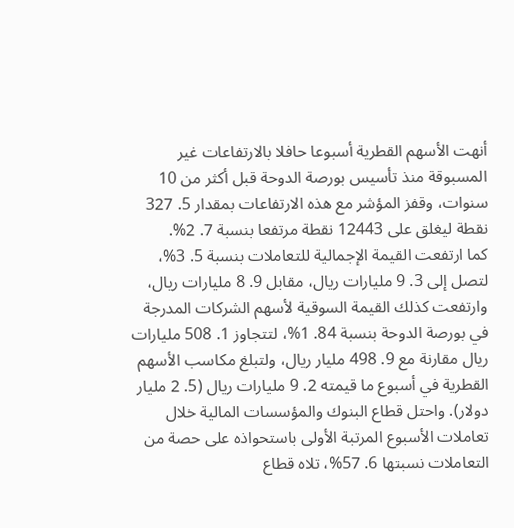أنهت الأسهم القطرية أسبوعا حافلا بالارتفاعات غير المسبوقة منذ تأسيس بورصة الدوحة قبل أكثر من 10 سنوات، وقفز المؤشر مع هذه الارتفاعات بمقدار 5. 327 نقطة ليغلق على 12443 نقطة مرتفعا بنسبة 7. 2%.
كما ارتفعت القيمة الإجمالية للتعاملات بنسبة 5. 3%، لتصل إلى 3. 9 مليارات ريال، مقابل 9. 8 مليارات ريال، وارتفعت كذلك القيمة السوقية لأسهم الشركات المدرجة في بورصة الدوحة بنسبة 84. 1%، لتتجاوز 1. 508 مليارات ريال مقارنة مع 9. 498 مليار ريال، ولتبلغ مكاسب الأسهم القطرية في أسبوع ما قيمته 2. 9 مليارات ريال (5. 2 مليار دولار). واحتل قطاع البنوك والمؤسسات المالية خلال تعاملات الأسبوع المرتبة الأولى باستحواذه على حصة من التعاملات نسبتها 6. 57%، تلاه قطاع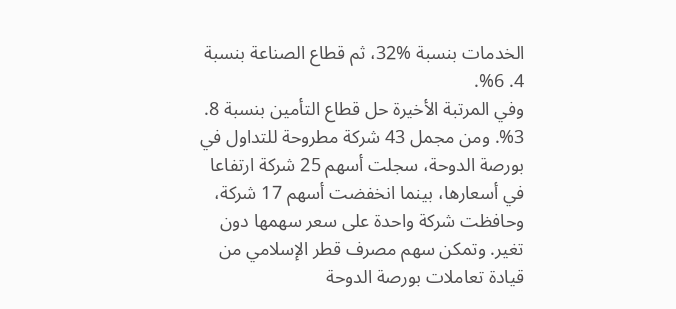الخدمات بنسبة %32، ثم قطاع الصناعة بنسبة 4. 6%.
وفي المرتبة الأخيرة حل قطاع التأمين بنسبة 8. 3%. ومن مجمل 43 شركة مطروحة للتداول في بورصة الدوحة، سجلت أسهم 25 شركة ارتفاعا في أسعارها، بينما انخفضت أسهم 17 شركة، وحافظت شركة واحدة على سعر سهمها دون تغير. وتمكن سهم مصرف قطر الإسلامي من قيادة تعاملات بورصة الدوحة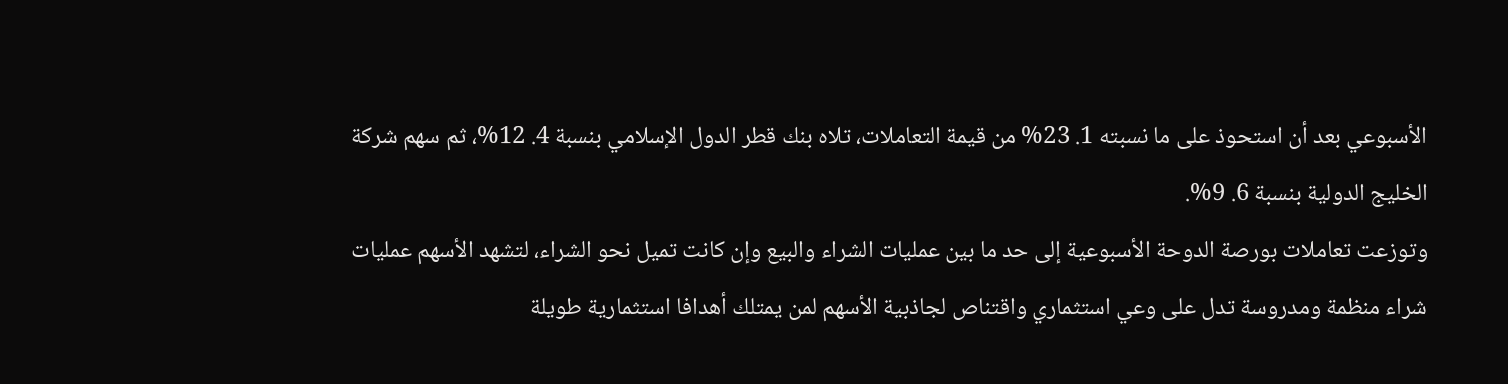الأسبوعي بعد أن استحوذ على ما نسبته 1. 23% من قيمة التعاملات، تلاه بنك قطر الدول الإسلامي بنسبة 4. 12%، ثم سهم شركة الخليج الدولية بنسبة 6. 9%.
وتوزعت تعاملات بورصة الدوحة الأسبوعية إلى حد ما بين عمليات الشراء والبيع وإن كانت تميل نحو الشراء، لتشهد الأسهم عمليات شراء منظمة ومدروسة تدل على وعي استثماري واقتناص لجاذبية الأسهم لمن يمتلك أهدافا استثمارية طويلة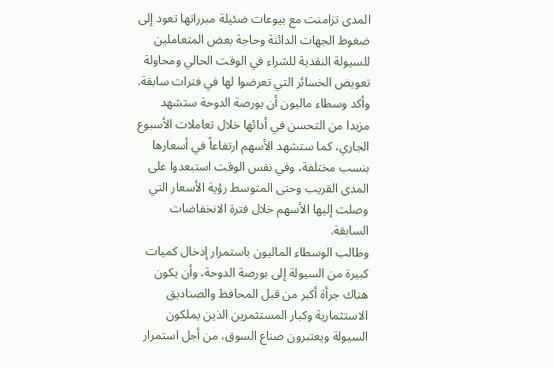المدى تزامنت مع بيوعات ضئيلة مبرراتها تعود إلى ضغوط الجهات الدائنة وحاجة بعض المتعاملين للسيولة النقدية للشراء في الوقت الحالي ومحاولة تعويض الخسائر التي تعرضوا لها في فترات سابقة.
وأكد وسطاء ماليون أن بورصة الدوحة ستشهد مزيدا من التحسن في أدائها خلال تعاملات الأسبوع الجاري، كما ستشهد الأسهم ارتفاعاً في أسعارها بنسب مختلفة، وفي نفس الوقت استبعدوا على المدى القريب وحتى المتوسط رؤية الأسعار التي وصلت إليها الأسهم خلال فترة الانخفاضات السابقة.
وطالب الوسطاء الماليون باستمرار إدخال كميات كبيرة من السيولة إلى بورصة الدوحة، وأن يكون هناك جرأة أكبر من قبل المحافظ والصناديق الاستثمارية وكبار المستثمرين الذين يملكون السيولة ويعتبرون صناع السوق، من أجل استمرار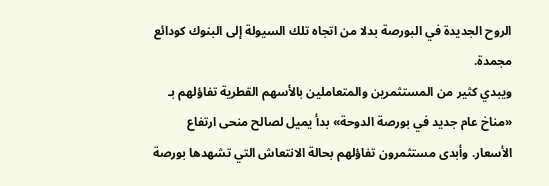الروح الجديدة في البورصة بدلا من اتجاه تلك السيولة إلى البنوك كودائع مجمدة.
ويبدي كثير من المستثمرين والمتعاملين بالأسهم القطرية تفاؤلهم بـ «مناخ عام جديد في بورصة الدوحة» بدأ يميل لصالح منحى ارتفاع الأسعار. وأبدى مستثمرون تفاؤلهم بحالة الانتعاش التي تشهدها بورصة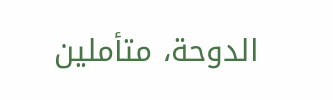الدوحة، متأملين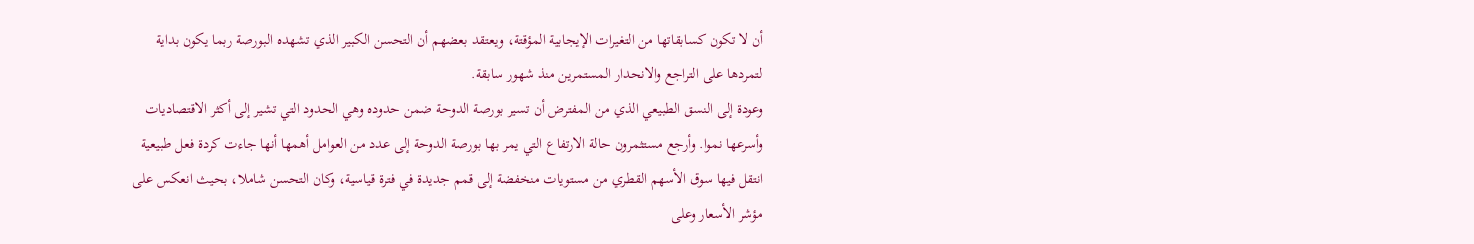أن لا تكون كسابقاتها من التغيرات الإيجابية المؤقتة، ويعتقد بعضهم أن التحسن الكبير الذي تشهده البورصة ربما يكون بداية لتمردها على التراجع والانحدار المستمرين منذ شهور سابقة.
وعودة إلى النسق الطبيعي الذي من المفترض أن تسير بورصة الدوحة ضمن حدوده وهي الحدود التي تشير إلى أكثر الاقتصاديات وأسرعها نموا. وأرجع مستثمرون حالة الارتفاع التي يمر بها بورصة الدوحة إلى عدد من العوامل أهمها أنها جاءت كردة فعل طبيعية انتقل فيها سوق الأسهم القطري من مستويات منخفضة إلى قمم جديدة في فترة قياسية، وكان التحسن شاملا، بحيث انعكس على مؤشر الأسعار وعلى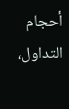أحجام التداول،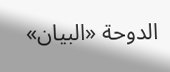الدوحة «البيان»